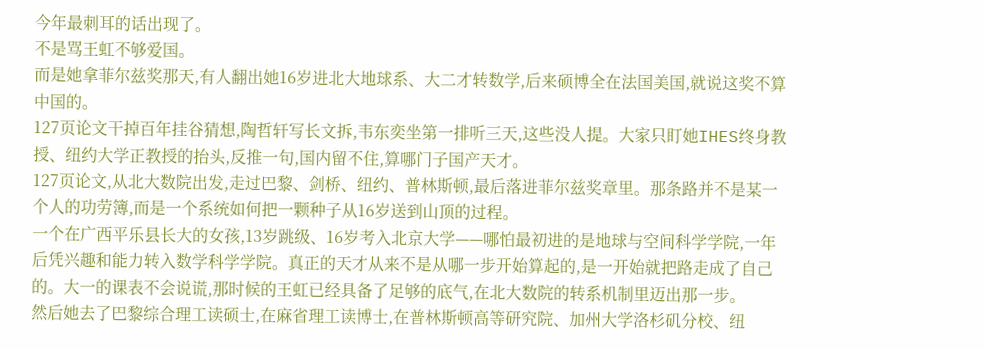今年最刺耳的话出现了。
不是骂王虹不够爱国。
而是她拿菲尔兹奖那天,有人翻出她16岁进北大地球系、大二才转数学,后来硕博全在法国美国,就说这奖不算中国的。
127页论文干掉百年挂谷猜想,陶哲轩写长文拆,韦东奕坐第一排听三天,这些没人提。大家只盯她IHES终身教授、纽约大学正教授的抬头,反推一句,国内留不住,算哪门子国产天才。
127页论文,从北大数院出发,走过巴黎、剑桥、纽约、普林斯顿,最后落进菲尔兹奖章里。那条路并不是某一个人的功劳簿,而是一个系统如何把一颗种子从16岁送到山顶的过程。
一个在广西平乐县长大的女孩,13岁跳级、16岁考入北京大学——哪怕最初进的是地球与空间科学学院,一年后凭兴趣和能力转入数学科学学院。真正的天才从来不是从哪一步开始算起的,是一开始就把路走成了自己的。大一的课表不会说谎,那时候的王虹已经具备了足够的底气,在北大数院的转系机制里迈出那一步。
然后她去了巴黎综合理工读硕士,在麻省理工读博士,在普林斯顿高等研究院、加州大学洛杉矶分校、纽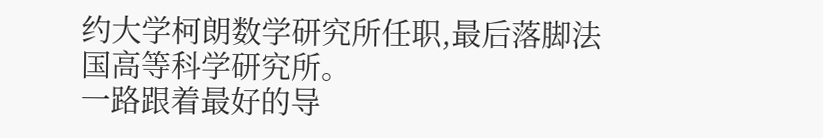约大学柯朗数学研究所任职,最后落脚法国高等科学研究所。
一路跟着最好的导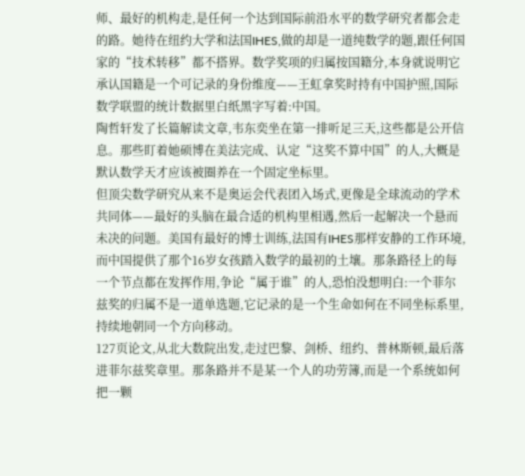师、最好的机构走,是任何一个达到国际前沿水平的数学研究者都会走的路。她待在纽约大学和法国IHES,做的却是一道纯数学的题,跟任何国家的“技术转移”都不搭界。数学奖项的归属按国籍分,本身就说明它承认国籍是一个可记录的身份维度——王虹拿奖时持有中国护照,国际数学联盟的统计数据里白纸黑字写着:中国。
陶哲轩发了长篇解读文章,韦东奕坐在第一排听足三天,这些都是公开信息。那些盯着她硕博在美法完成、认定“这奖不算中国”的人,大概是默认数学天才应该被圈养在一个固定坐标里。
但顶尖数学研究从来不是奥运会代表团入场式,更像是全球流动的学术共同体——最好的头脑在最合适的机构里相遇,然后一起解决一个悬而未决的问题。美国有最好的博士训练,法国有IHES那样安静的工作环境,而中国提供了那个16岁女孩踏入数学的最初的土壤。那条路径上的每一个节点都在发挥作用,争论“属于谁”的人,恐怕没想明白:一个菲尔兹奖的归属不是一道单选题,它记录的是一个生命如何在不同坐标系里,持续地朝同一个方向移动。
127页论文,从北大数院出发,走过巴黎、剑桥、纽约、普林斯顿,最后落进菲尔兹奖章里。那条路并不是某一个人的功劳簿,而是一个系统如何把一颗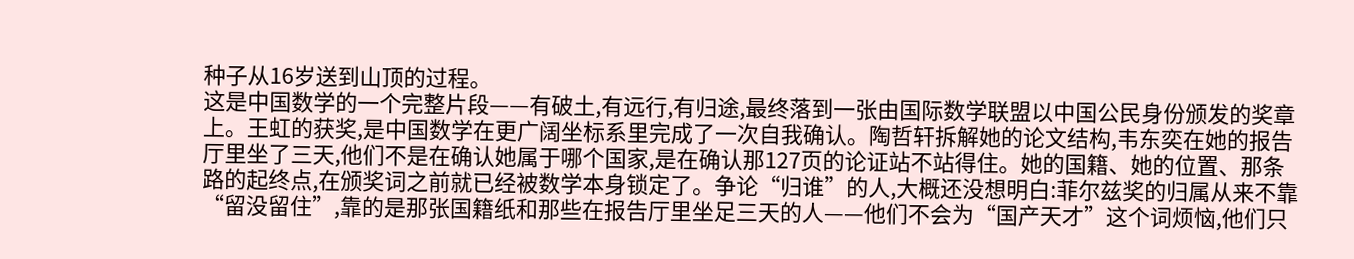种子从16岁送到山顶的过程。
这是中国数学的一个完整片段——有破土,有远行,有归途,最终落到一张由国际数学联盟以中国公民身份颁发的奖章上。王虹的获奖,是中国数学在更广阔坐标系里完成了一次自我确认。陶哲轩拆解她的论文结构,韦东奕在她的报告厅里坐了三天,他们不是在确认她属于哪个国家,是在确认那127页的论证站不站得住。她的国籍、她的位置、那条路的起终点,在颁奖词之前就已经被数学本身锁定了。争论“归谁”的人,大概还没想明白:菲尔兹奖的归属从来不靠“留没留住”,靠的是那张国籍纸和那些在报告厅里坐足三天的人——他们不会为“国产天才”这个词烦恼,他们只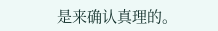是来确认真理的。